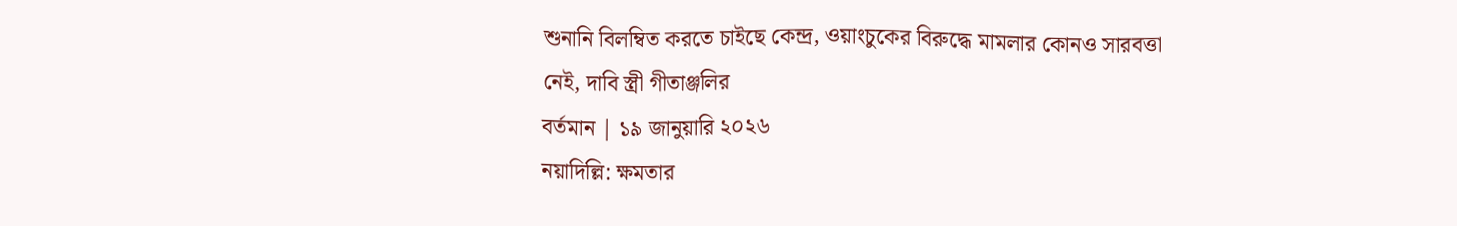শুনানি বিলম্বিত করতে চাইছে কেন্দ্র, ওয়াংচুকের বিরুদ্ধে মামলার কোনও সারবত্তা নেই, দাবি স্ত্রী গীতাঞ্জলির
বর্তমান | ১৯ জানুয়ারি ২০২৬
নয়াদিল্লি: ক্ষমতার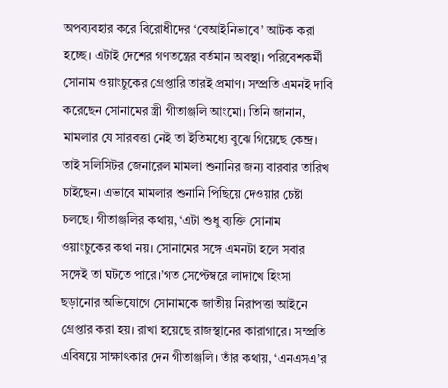অপব্যবহার করে বিরোধীদের ‘বেআইনিভাবে’ আটক করা হচ্ছে। এটাই দেশের গণতন্ত্রের বর্তমান অবস্থা। পরিবেশকর্মী সোনাম ওয়াংচুকের গ্রেপ্তারি তারই প্রমাণ। সম্প্রতি এমনই দাবি করেছেন সোনামের স্ত্রী গীতাঞ্জলি আংমো। তিনি জানান, মামলার যে সারবত্তা নেই তা ইতিমধ্যে বুঝে গিয়েছে কেন্দ্র। তাই সলিসিটর জেনারেল মামলা শুনানির জন্য বারবার তারিখ চাইছেন। এভাবে মামলার শুনানি পিছিয়ে দেওয়ার চেষ্টা চলছে। গীতাঞ্জলির কথায়, ‘এটা শুধু ব্যক্তি সোনাম ওয়াংচুকের কথা নয়। সোনামের সঙ্গে এমনটা হলে সবার সঙ্গেই তা ঘটতে পারে।’গত সেপ্টেম্বরে লাদাখে হিংসা ছড়ানোর অভিযোগে সোনামকে জাতীয় নিরাপত্তা আইনে গ্রেপ্তার করা হয়। রাখা হয়েছে রাজস্থানের কারাগারে। সম্প্রতি এবিষয়ে সাক্ষাৎকার দেন গীতাঞ্জলি। তাঁর কথায়, ‘এনএসএ’র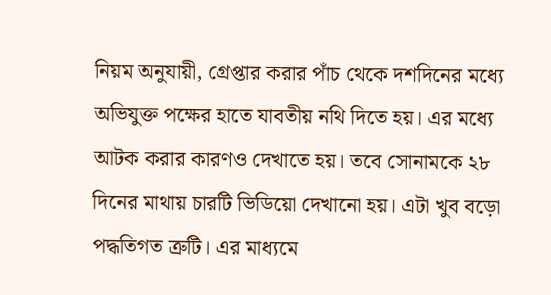নিয়ম অনুযায়ী, গ্রেপ্তার করার পাঁচ থেকে দশদিনের মধ্যে অভিযুক্ত পক্ষের হাতে যাবতীয় নথি দিতে হয়। এর মধ্যে আটক করার কারণও দেখাতে হয়। তবে সোনামকে ২৮ দিনের মাথায় চারটি ভিডিয়ো দেখানো হয়। এটা খুব বড়ো পদ্ধতিগত ত্রুটি। এর মাধ্যমে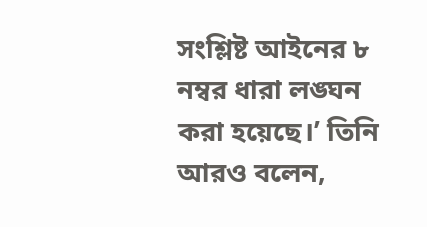সংশ্লিষ্ট আইনের ৮ নম্বর ধারা লঙ্ঘন করা হয়েছে।’ তিনি আরও বলেন,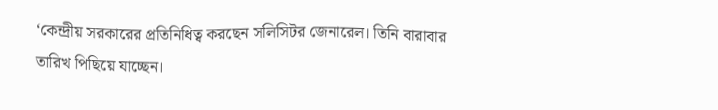‘কেন্দ্রীয় সরকারের প্রতিনিধিত্ব করছেন সলিসিটর জেনারেল। তিনি বারাবার তারিখ পিছিয়ে যাচ্ছেন।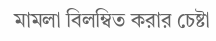মামলা বিলম্বিত করার চেষ্টা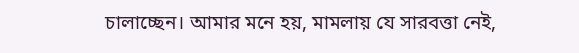চালাচ্ছেন। আমার মনে হয়, মামলায় যে সারবত্তা নেই,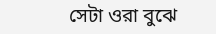সেটা ওরা বুঝে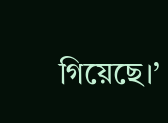গিয়েছে।’